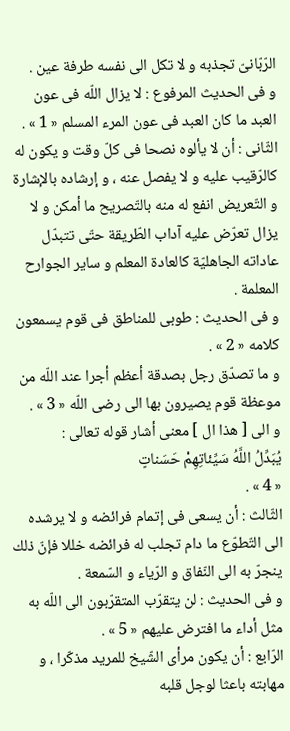الرّبّانىّ تجذبه و لا تكل الى نفسه طرفة عين .
و فى الحديث المرفوع : لا يزال اللّه فى عون العبد ما كان العبد فى عون المرء المسلم « 1 » .
الثّانى : أن لا يألوه نصحا فى كلّ وقت و يكون له كالرّقيب عليه و لا يفصل عنه ، و إرشاده بالإشارة و التّعريض انفع له منه بالتّصريح ما أمكن و لا يزال تعرّض عليه آداب الطّريقة حتّى تتبدّل عاداته الجاهليّة كالعادة المعلم و ساير الجوارح المعلمة .
و فى الحديث : طوبى للمناطق فى قوم يسمعون كلامه « 2 » .
و ما تصدّق رجل بصدقة أعظم أجرا عند اللّه من موعظة قوم يصيرون بها الى رضى اللّه « 3 » .
و الى [ هذا ال ] معنى أشار قوله تعالى :
يُبَدِّلُ اللَّهُ سَيِّئاتِهِمْ حَسَناتٍ
« 4 » .
الثّالث : أن يسعى فى إتمام فرائضه و لا يرشده الى التّطوّع ما دام تجلب له فرائضه خللا فإنّ ذلك ينجرّ به الى النّفاق و الرّياء و السّمعة .
و فى الحديث : لن يتقرّب المتقرّبون الى اللّه به مثل أداء ما افترض عليهم « 5 » .
الرّابع : أن يكون مرأى الشّيخ للمريد مذكّرا ، و مهابته باعثا لوجل قلبه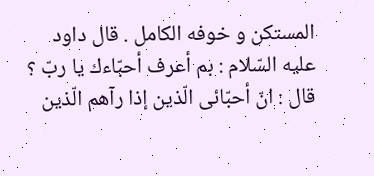المستكن و خوفه الكامل . قال داود عليه السّلام : بم أعرف أحبّاءك يا ربّ ؟ قال : انّ أحبّائى الّذين إذا رآهم الّذين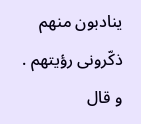ينادبون منهم ذكّرونى رؤيتهم . و قال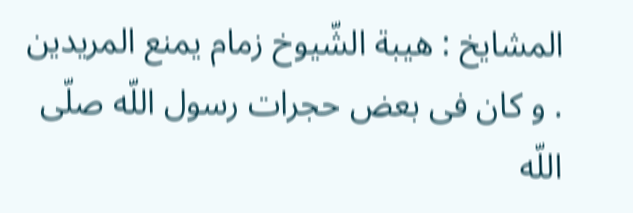المشايخ : هيبة الشّيوخ زمام يمنع المريدين . و كان فى بعض حجرات رسول اللّه صلّى اللّه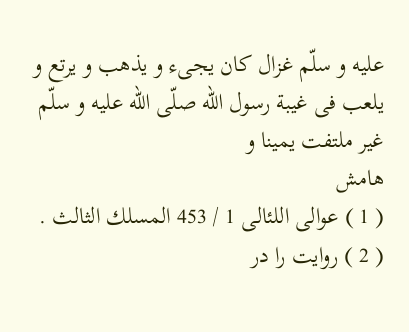عليه و سلّم غزال كان يجىء و يذهب و يرتع و يلعب فى غيبة رسول اللّه صلّى اللّه عليه و سلّم غير ملتفت يمينا و
هامش
( 1 ) عوالى اللئالى 1 / 453 المسلك الثالث .
( 2 ) روايت را در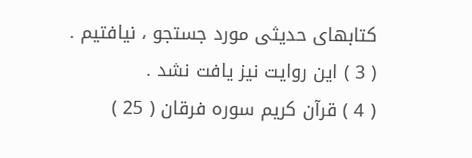كتابهاى حديثى مورد جستجو ، نيافتيم .
( 3 ) اين روايت نيز يافت نشد .
( 4 ) قرآن كريم سوره فرقان ( 25 )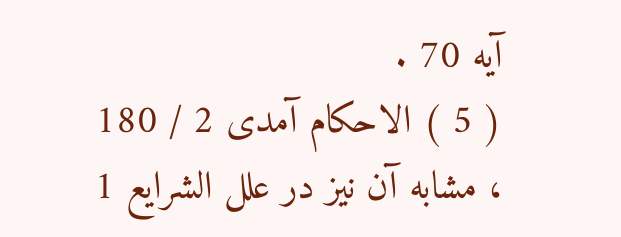آيه 70 .
( 5 ) الاحكام آمدى 2 / 180 ، مشابه آن نيز در علل الشرايع 1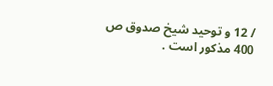/ 12 و توحيد شيخ صدوق ص 400 مذكور است .